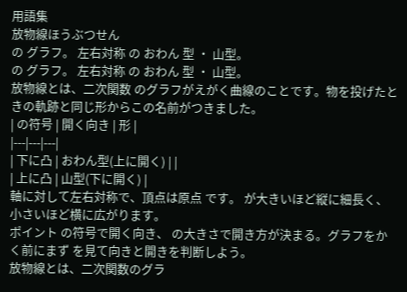用語集
放物線ほうぶつせん
の グラフ。 左右対称 の おわん 型 ・ 山型。
の グラフ。 左右対称 の おわん 型 ・ 山型。
放物線とは、二次関数 のグラフがえがく曲線のことです。物を投げたときの軌跡と同じ形からこの名前がつきました。
| の符号 | 開く向き | 形 |
|---|---|---|
| 下に凸 | おわん型(上に開く) | |
| 上に凸 | 山型(下に開く) |
軸に対して左右対称で、頂点は原点 です。 が大きいほど縦に細長く、小さいほど横に広がります。
ポイント の符号で開く向き、 の大きさで開き方が決まる。グラフをかく前にまず を見て向きと開きを判断しよう。
放物線とは、二次関数のグラ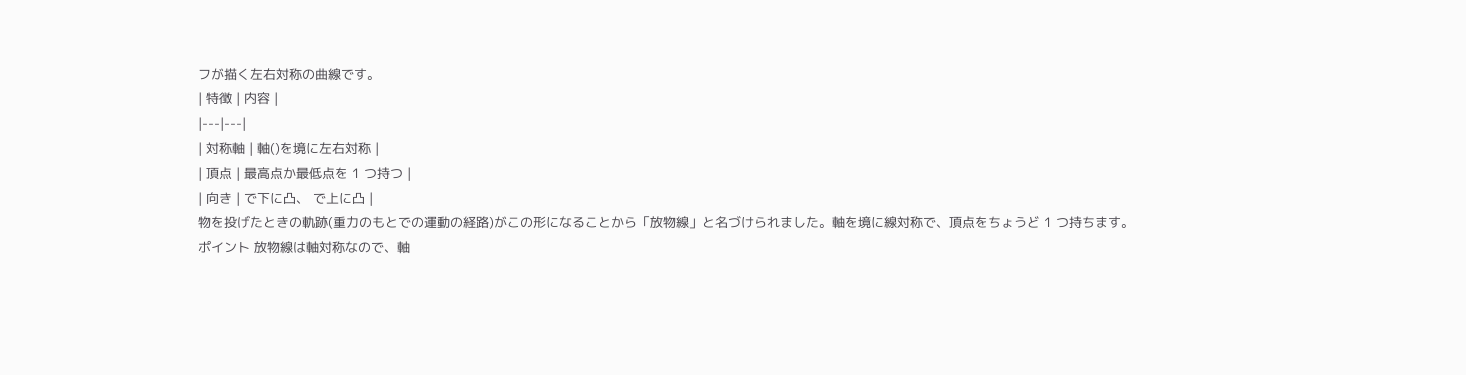フが描く左右対称の曲線です。
| 特徴 | 内容 |
|---|---|
| 対称軸 | 軸()を境に左右対称 |
| 頂点 | 最高点か最低点を 1 つ持つ |
| 向き | で下に凸、 で上に凸 |
物を投げたときの軌跡(重力のもとでの運動の経路)がこの形になることから「放物線」と名づけられました。軸を境に線対称で、頂点をちょうど 1 つ持ちます。
ポイント 放物線は軸対称なので、軸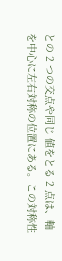との 2 つの交点や同じ 値をとる 2 点は、軸を中心に左右対称の位置にある。この対称性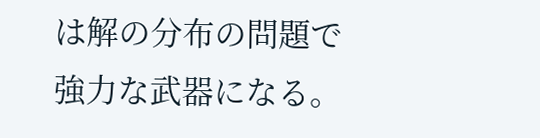は解の分布の問題で強力な武器になる。